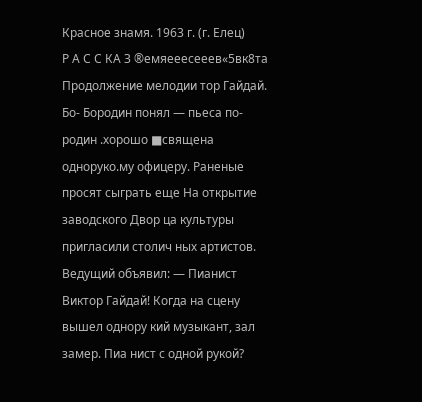Красное знамя. 1963 г. (г. Елец)
Р А С С КА З ®емяееесееев«5вк8та Продолжение мелодии тор Гайдай. Бо- Бородин понял — пьеса по- родин .хорошо ■священа одноруко.му офицеру. Раненые просят сыграть еще На открытие заводского Двор ца культуры пригласили столич ных артистов. Ведущий объявил: — Пианист Виктор Гайдай! Когда на сцену вышел однору кий музыкант, зал замер. Пиа нист с одной рукой?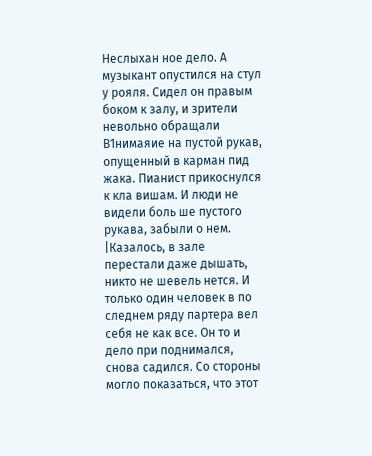Неслыхан ное дело. А музыкант опустился на стул у рояля. Сидел он правым боком к залу, и зрители невольно обращали В1нимаяие на пустой рукав, опущенный в карман пид жака. Пианист прикоснулся к кла вишам. И люди не видели боль ше пустого рукава, забыли о нем. |Казалось, в зале перестали даже дышать, никто не шевель нется. И только один человек в по следнем ряду партера вел себя не как все. Он то и дело при поднимался, снова садился. Со стороны могло показаться, что этот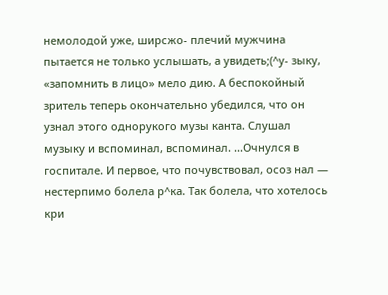немолодой уже, ширсжо- плечий мужчина пытается не только услышать, а увидеть;(^у- зыку, «запомнить в лицо» мело дию. А беспокойный зритель теперь окончательно убедился, что он узнал этого однорукого музы канта. Слушал музыку и вспоминал, вспоминал. ...Очнулся в госпитале. И первое, что почувствовал, осоз нал — нестерпимо болела р^ка. Так болела, что хотелось кри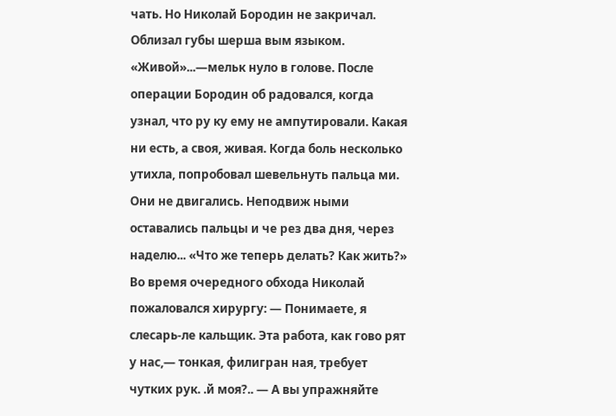чать. Но Николай Бородин не закричал. Облизал губы шерша вым языком. «Живой»...—мельк нуло в голове. После операции Бородин об радовался, когда узнал, что ру ку ему не ампутировали. Какая ни есть, а своя, живая. Когда боль несколько утихла, попробовал шевельнуть пальца ми. Они не двигались. Неподвиж ными оставались пальцы и че рез два дня, через наделю... «Что же теперь делать? Как жить?» Во время очередного обхода Николай пожаловался хирургу: — Понимаете, я слесарь-ле кальщик. Эта работа, как гово рят у нас,— тонкая, филигран ная, требует чутких рук. .й моя?.. — А вы упражняйте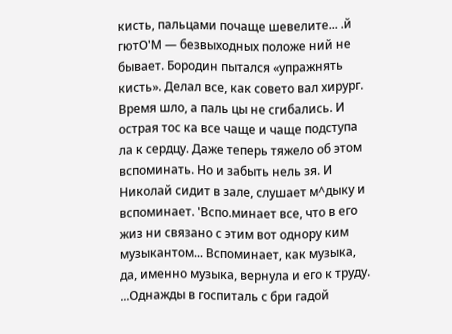кисть, пальцами почаще шевелите... .й гютО'М — безвыходных положе ний не бывает. Бородин пытался «упражнять кисть». Делал все, как совето вал хирург. Время шло, а паль цы не сгибались. И острая тос ка все чаще и чаще подступа ла к сердцу. Даже теперь тяжело об этом вспоминать. Но и забыть нель зя. И Николай сидит в зале, слушает м^дыку и вспоминает. 'Вспо.минает все, что в его жиз ни связано с этим вот однору ким музыкантом... Вспоминает, как музыка, да, именно музыка, вернула и его к труду. ...Однажды в госпиталь с бри гадой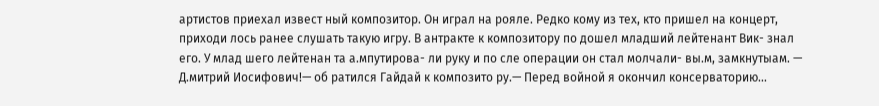артистов приехал извест ный композитор. Он играл на рояле. Редко кому из тех, кто пришел на концерт, приходи лось ранее слушать такую игру. В антракте к композитору по дошел младший лейтенант Вик- знал его. У млад шего лейтенан та а.мпутирова- ли руку и по сле операции он стал молчали- вы.м, замкнутыам. — Д.митрий Иосифович!— об ратился Гайдай к композито ру.— Перед войной я окончил консерваторию...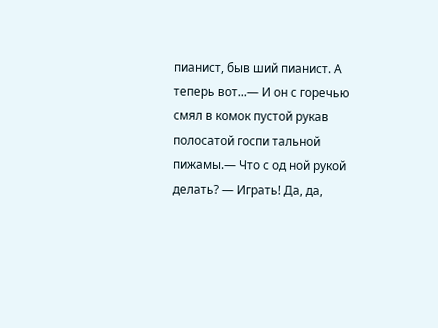пианист, быв ший пианист. А теперь вот...— И он с горечью смял в комок пустой рукав полосатой госпи тальной пижамы.— Что с од ной рукой делать? — Играть! Да, да,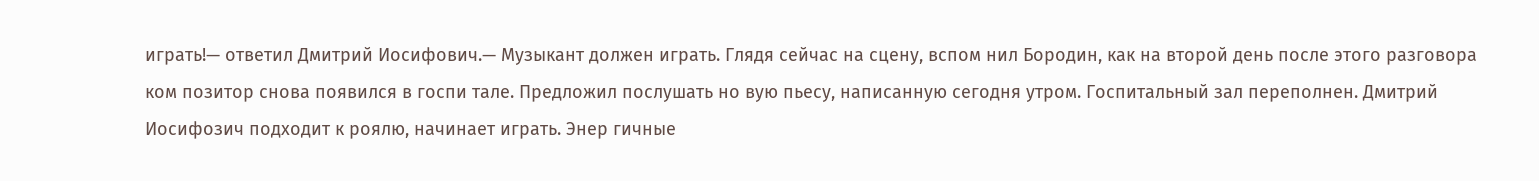играть!— ответил Дмитрий Иосифович.— Музыкант должен играть. Глядя сейчас на сцену, вспом нил Бородин, как на второй день после этого разговора ком позитор снова появился в госпи тале. Предложил послушать но вую пьесу, написанную сегодня утром. Госпитальный зал переполнен. Дмитрий Иосифозич подходит к роялю, начинает играть. Энер гичные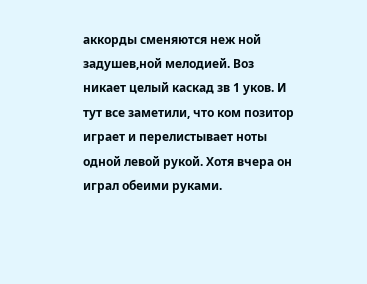аккорды сменяются неж ной задушев,ной мелодией. Воз никает целый каскад зв 1 уков. И тут все заметили, что ком позитор играет и перелистывает ноты одной левой рукой. Хотя вчера он играл обеими руками.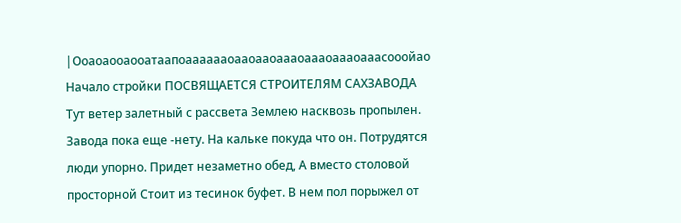|Ооаоаооаооатаапоааааааоааоааоаааоаааоаааоааасооойао Начало стройки ПОСВЯЩАЕТСЯ СТРОИТЕЛЯМ САХЗАВОДА Тут ветер залетный с рассвета Землею насквозь пропылен. Завода пока еще -нету. На кальке покуда что он. Потрудятся люди упорно. Придет незаметно обед, А вместо столовой просторной Стоит из тесинок буфет. В нем пол порыжел от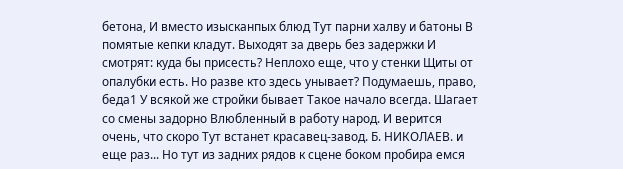бетона, И вместо изысканпых блюд Тут парни халву и батоны В помятые кепки кладут. Выходят за дверь без задержки И смотрят: куда бы присесть? Неплохо еще, что у стенки Щиты от опалубки есть. Но разве кто здесь унывает? Подумаешь, право, беда1 У всякой же стройки бывает Такое начало всегда. Шагает со смены задорно Влюбленный в работу народ. И верится очень, что скоро Тут встанет красавец-завод. Б. НИКОЛАЕВ. и еще раз... Но тут из задних рядов к сцене боком пробира емся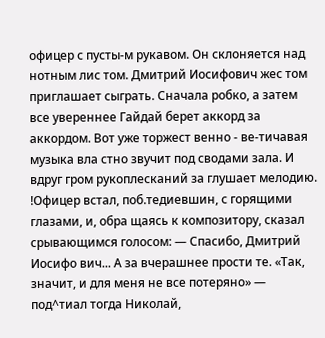офицер с пусты-м рукавом. Он склоняется над нотным лис том. Дмитрий Иосифович жес том приглашает сыграть. Сначала робко, а затем все увереннее Гайдай берет аккорд за аккордом. Вот уже торжест венно - ве-тичавая музыка вла стно звучит под сводами зала. И вдруг гром рукоплесканий за глушает мелодию. !Офицер встал, поб.тедиевшин, с горящими глазами, и, обра щаясь к композитору, сказал срывающимся голосом: — Спасибо, Дмитрий Иосифо вич... А за вчерашнее прости те. «Так, значит, и для меня не все потеряно» — под^тиал тогда Николай,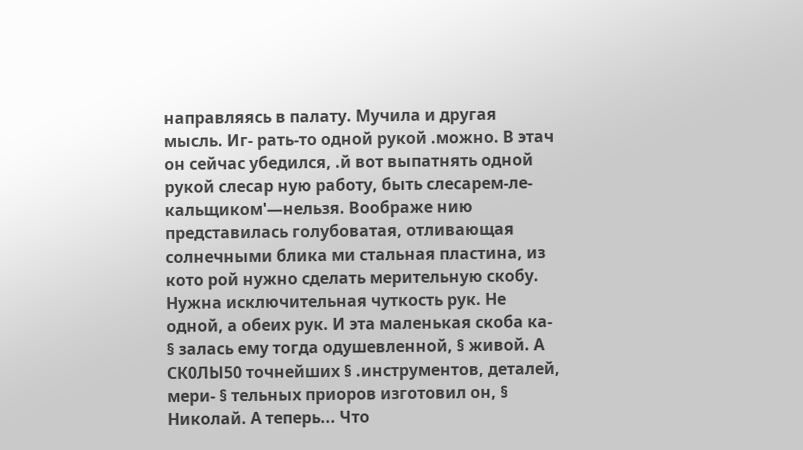направляясь в палату. Мучила и другая мысль. Иг- рать-то одной рукой .можно. В этач он сейчас убедился, .й вот выпатнять одной рукой слесар ную работу, быть слесарем-ле- кальщиком'—нельзя. Воображе нию представилась голубоватая, отливающая солнечными блика ми стальная пластина, из кото рой нужно сделать мерительную скобу. Нужна исключительная чуткость рук. Не одной, а обеих рук. И эта маленькая скоба ка- § залась ему тогда одушевленной, § живой. А СК0ЛЫ50 точнейших § .инструментов, деталей, мери- § тельных приоров изготовил он, § Николай. А теперь... Что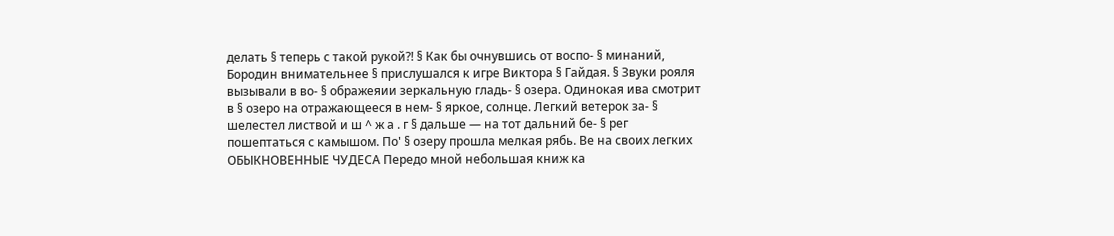делать § теперь с такой рукой?! § Как бы очнувшись от воспо- § минаний, Бородин внимательнее § прислушался к игре Виктора § Гайдая. § Звуки рояля вызывали в во- § ображеяии зеркальную гладь- § озера. Одинокая ива смотрит в § озеро на отражающееся в нем- § яркое, солнце. Легкий ветерок за- § шелестел листвой и ш ^ ж а . г § дальше — на тот дальний бе- § рег пошептаться с камышом. По' § озеру прошла мелкая рябь. Ве на своих легких ОБЫКНОВЕННЫЕ ЧУДЕСА Передо мной небольшая книж ка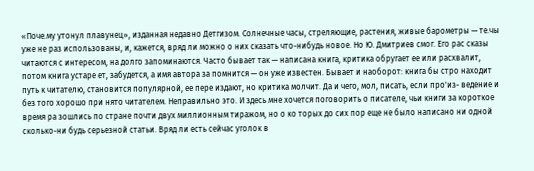«Поче.му утонул плавунец», изданная недавно Детгизом. Солнечные часы, стреляющие, растения, живые барометры — те.чы уже не раз использованы, и, кажется, вряд ли можно о них сказать что-нибудь новое. Но Ю. Дмитриев смог. Его рас сказы читаются с интересом, на долго запоминаются. Часто бывает так — написана книга, критика обругает ее или расхвалит, потом книга устаре ет, забудется, а имя автора за помнится — он уже известен. Бывает и наоборот: книга бы стро находит путь к читателю, становится популярной, ее пере издают, но критика молчит. Да и чего, мол, писать, если про'из- ведение и без того хорошо при нято читателем. Неправильно это. И здесь мне хочется поговорить о писателе, чьи книги за короткое время ра зошлись по стране почти двух миллионным тиражом, но о ко торых до сих пор еще не было написано ни одной сколько-ни будь серьезной статьи. Вряд ли есть сейчас уголок в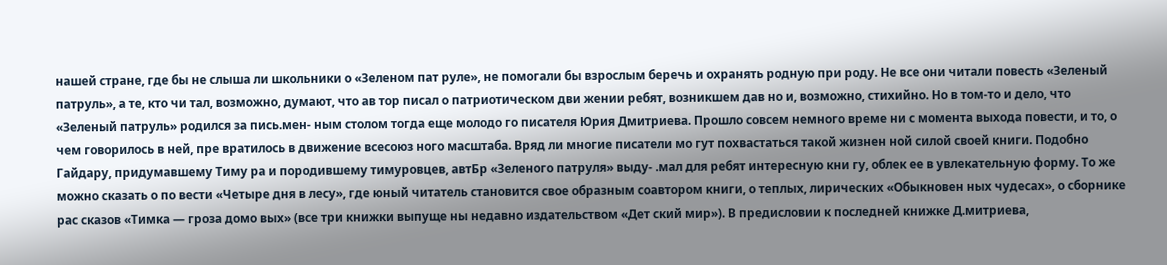нашей стране, где бы не слыша ли школьники о «Зеленом пат руле», не помогали бы взрослым беречь и охранять родную при роду. Не все они читали повесть «Зеленый патруль», а те, кто чи тал, возможно, думают, что ав тор писал о патриотическом дви жении ребят, возникшем дав но и, возможно, стихийно. Но в том-то и дело, что «Зеленый патруль» родился за пись.мен- ным столом тогда еще молодо го писателя Юрия Дмитриева. Прошло совсем немного време ни с момента выхода повести, и то, о чем говорилось в ней, пре вратилось в движение всесоюз ного масштаба. Вряд ли многие писатели мо гут похвастаться такой жизнен ной силой своей книги. Подобно Гайдару, придумавшему Тиму ра и породившему тимуровцев, автБр «Зеленого патруля» выду- .мал для ребят интересную кни гу, облек ее в увлекательную форму. То же можно сказать о по вести «Четыре дня в лесу», где юный читатель становится свое образным соавтором книги, о теплых, лирических «Обыкновен ных чудесах», о сборнике рас сказов «Тимка — гроза домо вых» (все три книжки выпуще ны недавно издательством «Дет ский мир»). В предисловии к последней книжке Д.митриева,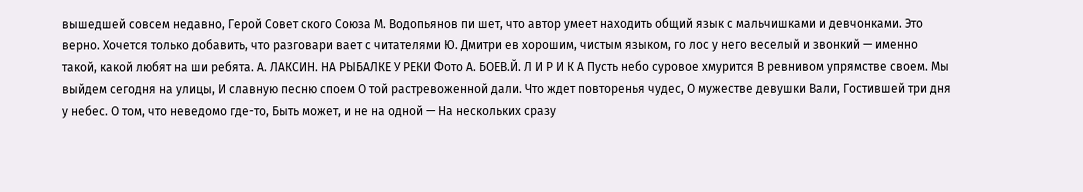вышедшей совсем недавно, Герой Совет ского Союза М. Водопьянов пи шет, что автор умеет находить общий язык с мальчишками и девчонками. Это верно. Хочется только добавить, что разговари вает с читателями Ю. Дмитри ев хорошим, чистым языком, го лос у него веселый и звонкий — именно такой, какой любят на ши ребята. А. ЛАКСИН. НА РЫБАЛКЕ У РЕКИ Фото А. БОЕВ.Й. Л И Р И К А Пусть небо суровое хмурится В ревнивом упрямстве своем. Мы выйдем сегодня на улицы, И славную песню споем О той растревоженной дали. Что ждет повторенья чудес, О мужестве девушки Вали, Гостившей три дня у небес. О том, что неведомо где-то, Быть может, и не на одной — На нескольких сразу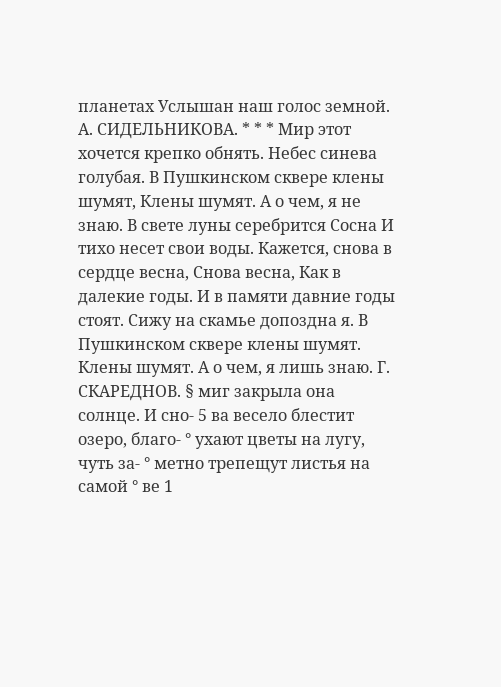планетах Услышан наш голос земной. А. СИДЕЛЬНИКОВА. * * * Мир этот хочется крепко обнять. Небес синева голубая. В Пушкинском сквере клены шумят, Клены шумят. А о чем, я не знаю. В свете луны серебрится Сосна И тихо несет свои воды. Кажется, снова в сердце весна, Снова весна, Как в далекие годы. И в памяти давние годы стоят. Сижу на скамье допоздна я. В Пушкинском сквере клены шумят. Клены шумят. А о чем, я лишь знаю. Г. СКАРЕДНОВ. § миг закрыла она солнце. И сно- 5 ва весело блестит озеро, благо- ° ухают цветы на лугу, чуть за- ° метно трепещут листья на самой ° ве 1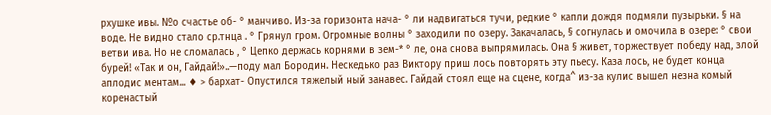рхушке ивы. №о счастье об- ° манчиво. Из-за горизонта нача- ° ли надвигаться тучи, редкие ° капли дождя подмяли пузырьки. § на воде. Не видно стало ср.тнца . ° Грянул гром. Огромные волны ° заходили по озеру. Закачалась, § согнулась и омочила в озере: ° свои ветви ива. Но не сломалась , ° Цепко держась корнями в зем-* ° ле, она снова выпрямилась. Она § живет, торжествует победу над, злой бурей! «Так и он, Гайдай!»..—поду мал Бородин. Нескедько раз Виктору приш лось повторять эту пьесу. Каза лось, не будет конца аплодис ментам... ♦ > бархат- Опустился тяжелый ный занавес. Гайдай стоял еще на сцене, когда^ из-за кулис вышел незна комый коренастый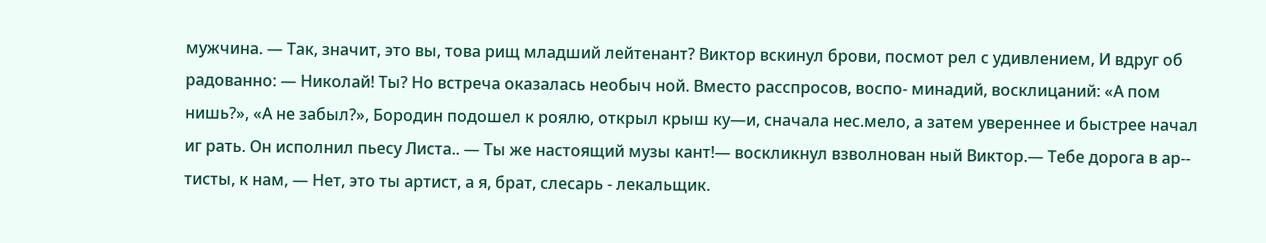мужчина. — Так, значит, это вы, това рищ младший лейтенант? Виктор вскинул брови, посмот рел с удивлением, И вдруг об радованно: — Николай! Ты? Но встреча оказалась необыч ной. Вместо расспросов, воспо- минадий, восклицаний: «А пом нишь?», «А не забыл?», Бородин подошел к роялю, открыл крыш ку—и, сначала нес.мело, а затем увереннее и быстрее начал иг рать. Он исполнил пьесу Листа.. — Ты же настоящий музы кант!— воскликнул взволнован ный Виктор.— Тебе дорога в ар-- тисты, к нам, — Нет, это ты артист, а я, брат, слесарь - лекальщик.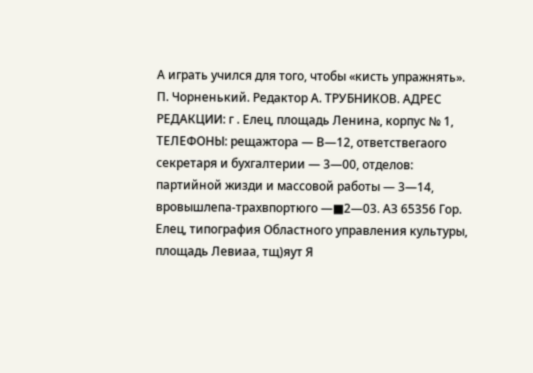А играть учился для того, чтобы «кисть упражнять». П. Чорненький. Редактор А. ТРУБНИКОВ. АДРЕС РЕДАКЦИИ: г . Елец, площадь Ленина, корпус № 1, ТЕЛЕФОНЫ: рещажтора — В—12, ответствегаого секретаря и бухгалтерии — 3—00, отделов: партийной жизди и массовой работы — 3—14, вровышлепа-трахвпортюго —■2—03. АЗ 65356 Гор. Елец, типография Областного управления культуры, площадь Левиаа, тщ)яут Я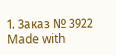1. Заказ № 3922
Made with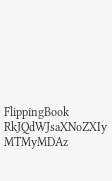FlippingBook
RkJQdWJsaXNoZXIy MTMyMDAz